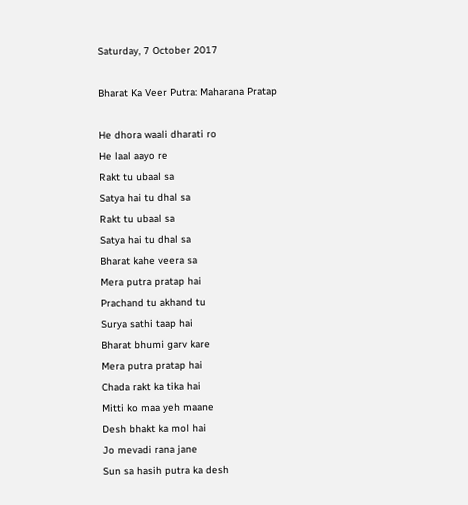Saturday, 7 October 2017

Bharat Ka Veer Putra: Maharana Pratap

He dhora waali dharati ro
He laal aayo re
Rakt tu ubaal sa
Satya hai tu dhal sa
Rakt tu ubaal sa
Satya hai tu dhal sa
Bharat kahe veera sa
Mera putra pratap hai
Prachand tu akhand tu
Surya sathi taap hai
Bharat bhumi garv kare
Mera putra pratap hai
Chada rakt ka tika hai
Mitti ko maa yeh maane
Desh bhakt ka mol hai
Jo mevadi rana jane
Sun sa hasih putra ka desh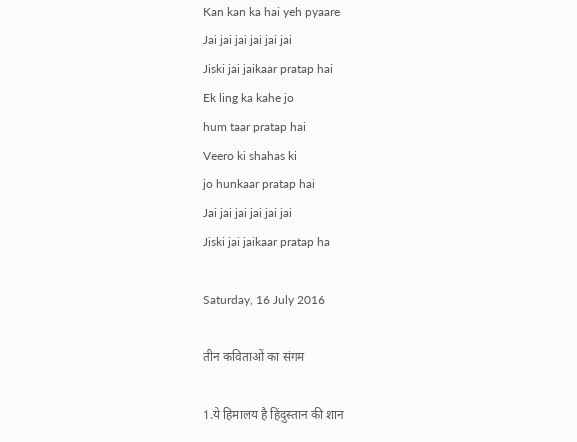Kan kan ka hai yeh pyaare
Jai jai jai jai jai jai
Jiski jai jaikaar pratap hai
Ek ling ka kahe jo
hum taar pratap hai
Veero ki shahas ki
jo hunkaar pratap hai
Jai jai jai jai jai jai
Jiski jai jaikaar pratap ha

Saturday, 16 July 2016

तीन कविताओं का संगम

1.ये हिमालय है हिंदुस्तान की शान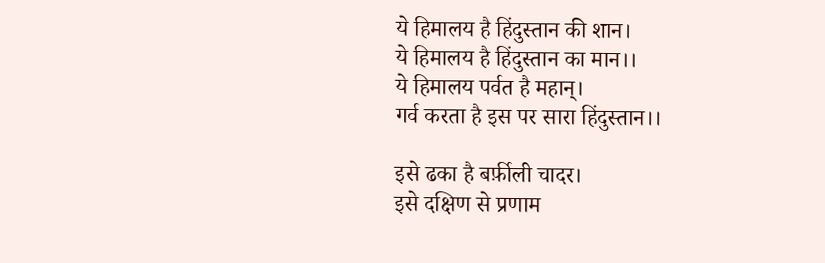ये हिमालय है हिंदुस्तान की शान।
ये हिमालय है हिंदुस्तान का मान।।
ये हिमालय पर्वत है महान्।
गर्व करता है इस पर सारा हिंदुस्तान।।

इसे ढका है बर्फ़ीली चादर।
इसे दक्षिण से प्रणाम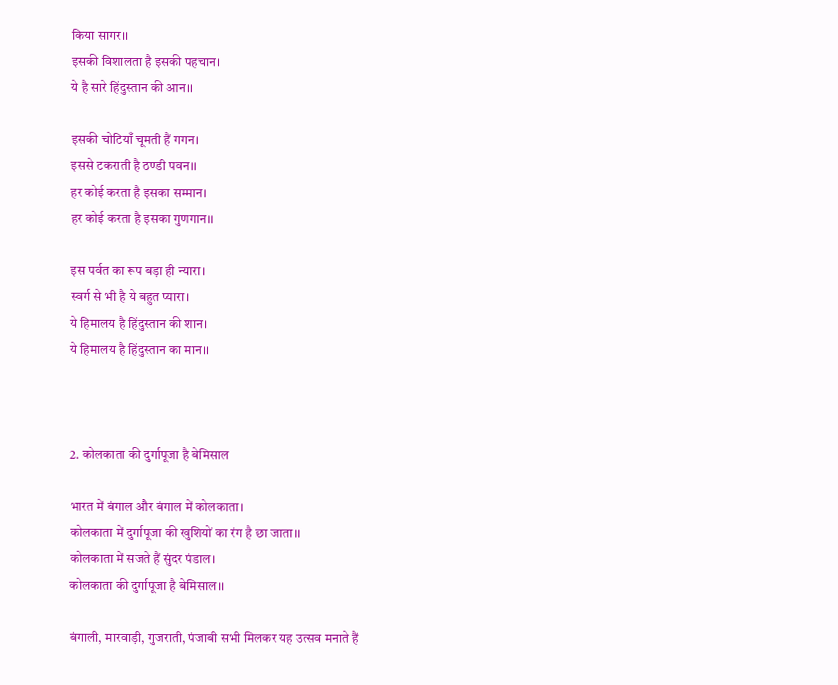किया सागर।।
इसकी विशालता है इसकी पहचान।
ये है सारे हिंदुस्तान की आन।।

इसकी चोटियाँ चूमती हैं गगन।
इससे टकराती है ठण्डी पवन।।
हर कोई करता है इसका सम्मान।
हर कोई करता है इसका गुणगान।।

इस पर्वत का रूप बड़ा ही न्यारा।
स्वर्ग से भी है ये बहुत प्यारा।
ये हिमालय है हिंदुस्तान की शान।
ये हिमालय है हिंदुस्तान का मान।।



2. कोलकाता की दुर्गापूजा है बेमिसाल

भारत में बंगाल और बंगाल में कोलकाता।
कोलकाता में दुर्गापूजा की खुशियों का रंग है छा जाता।।
कोलकाता में सजते हैं सुंदर पंडाल।
कोलकाता की दुर्गापूजा है बेमिसाल।।

बंगाली, मारवाड़ी, गुजराती, पंजाबी सभी मिलकर यह उत्सव मनाते हैं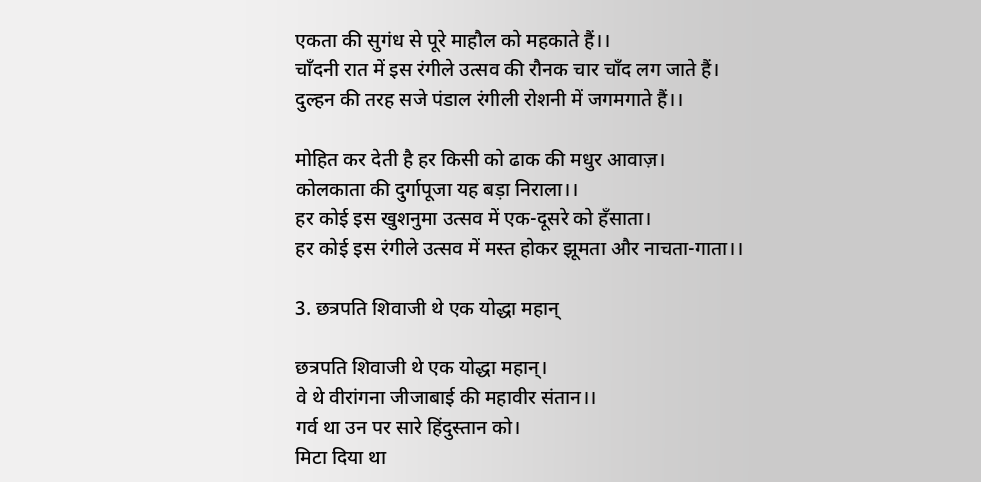एकता की सुगंध से पूरे माहौल को महकाते हैं।।
चाँदनी रात में इस रंगीले उत्सव की रौनक चार चाँद लग जाते हैं।
दुल्हन की तरह सजे पंडाल रंगीली रोशनी में जगमगाते हैं।।

मोहित कर देती है हर किसी को ढाक की मधुर आवाज़।
कोलकाता की दुर्गापूजा यह बड़ा निराला।।
हर कोई इस खुशनुमा उत्सव में एक-दूसरे को हँसाता।
हर कोई इस रंगीले उत्सव में मस्त होकर झूमता और नाचता-गाता।।

3. छत्रपति शिवाजी थे एक योद्धा महान्

छत्रपति शिवाजी थे एक योद्धा महान्।
वे थे वीरांगना जीजाबाई की महावीर संतान।।
गर्व था उन पर सारे हिंदुस्तान को।
मिटा दिया था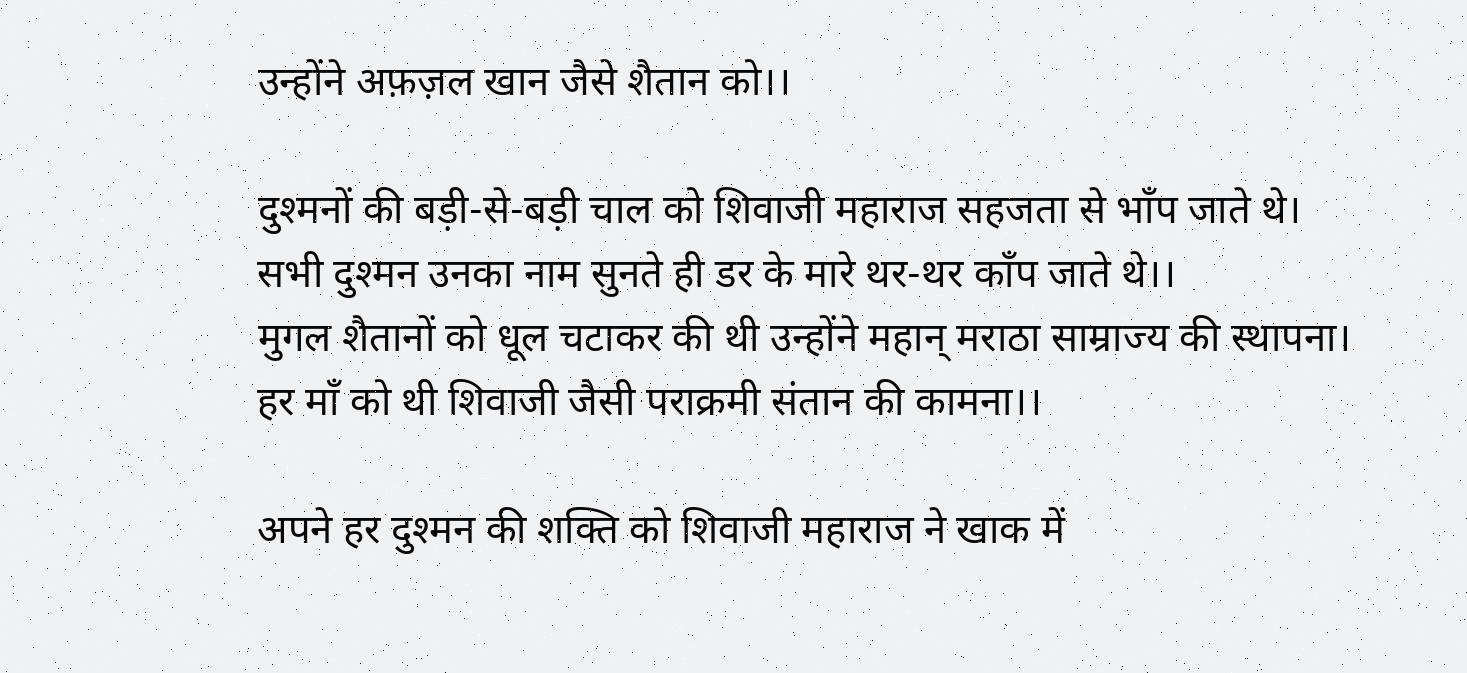उन्होंने अफ़ज़ल खान जैसे शैतान को।।

दुश्मनों की बड़ी-से-बड़ी चाल को शिवाजी महाराज सहजता से भाँप जाते थे।
सभी दुश्मन उनका नाम सुनते ही डर के मारे थर-थर काँप जाते थे।।
मुगल शैतानों को धूल चटाकर की थी उन्होंने महान् मराठा साम्राज्य की स्थापना।
हर माँ को थी शिवाजी जैसी पराक्रमी संतान की कामना।।

अपने हर दुश्मन की शक्ति को शिवाजी महाराज ने खाक में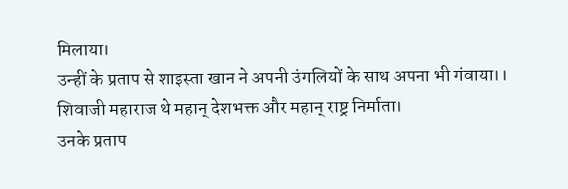मिलाया।
उन्हीं के प्रताप से शाइस्ता खान ने अपनी उंगलियों के साथ अपना भी गंवाया।।
शिवाजी महाराज थे महान् देशभक्त और महान् राष्ट्र निर्माता।
उनके प्रताप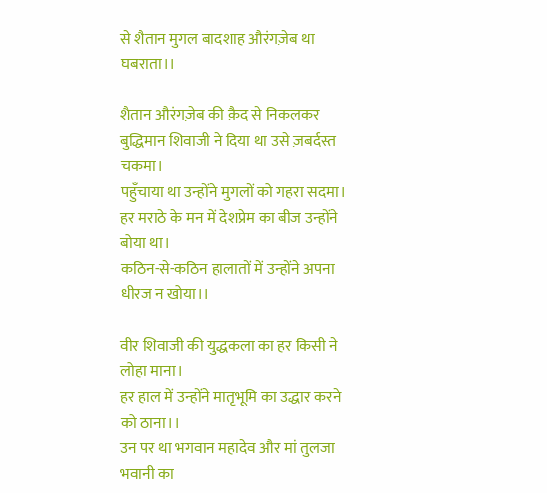से शैतान मुगल बादशाह औरंगज़ेब था घबराता।।

शैतान औरंगज़ेब की क़ैद से निकलकर बुद्धिमान शिवाजी ने दिया था उसे ज़बर्दस्त चकमा।
पहुँचाया था उन्होंने मुगलों को गहरा सदमा।
हर मराठे के मन में देशप्रेम का बीज उन्होंने बोया था।
कठिन-से-कठिन हालातों में उन्होंने अपना धीरज न खोया।।

वीर शिवाजी की युद्धकला का हर किसी ने लोहा माना।
हर हाल में उन्होंने मातृभूमि का उद्धार करने को ठाना।।
उन पर था भगवान महादेव और मां तुलजा भवानी का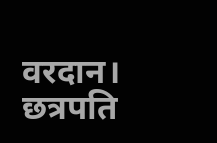वरदान।
छत्रपति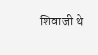शिवाजी थे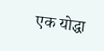एक योद्धा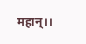महान्।।